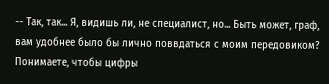-- Так, так... Я, видишь ли, не специалист, но... Быть может, граф, вам удобнее было бы лично поввдаться с моим передовиком? Понимаете, чтобы цифры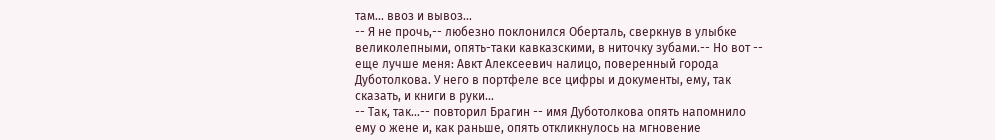там... ввоз и вывоз...
-- Я не прочь,-- любезно поклонился Оберталь, сверкнув в улыбке великолепными, опять-таки кавказскими, в ниточку зубами.-- Но вот -- еще лучше меня: Авкт Алексеевич налицо, поверенный города Дуботолкова. У него в портфеле все цифры и документы, ему, так сказать, и книги в руки...
-- Так, так...-- повторил Брагин -- имя Дуботолкова опять напомнило ему о жене и, как раньше, опять откликнулось на мгновение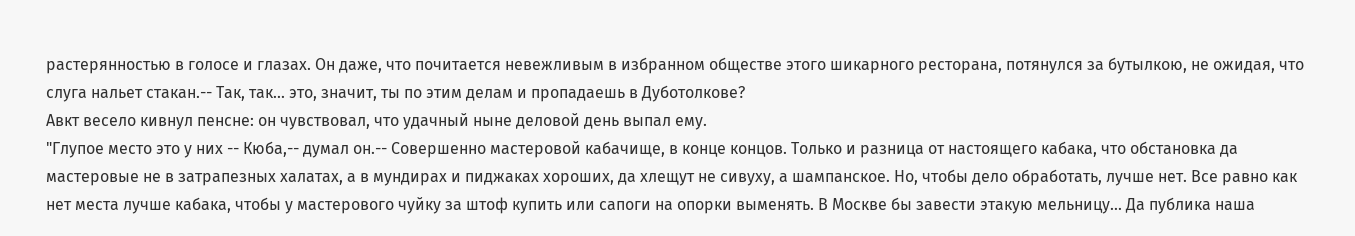растерянностью в голосе и глазах. Он даже, что почитается невежливым в избранном обществе этого шикарного ресторана, потянулся за бутылкою, не ожидая, что слуга нальет стакан.-- Так, так... это, значит, ты по этим делам и пропадаешь в Дуботолкове?
Авкт весело кивнул пенсне: он чувствовал, что удачный ныне деловой день выпал ему.
"Глупое место это у них -- Кюба,-- думал он.-- Совершенно мастеровой кабачище, в конце концов. Только и разница от настоящего кабака, что обстановка да мастеровые не в затрапезных халатах, а в мундирах и пиджаках хороших, да хлещут не сивуху, а шампанское. Но, чтобы дело обработать, лучше нет. Все равно как нет места лучше кабака, чтобы у мастерового чуйку за штоф купить или сапоги на опорки выменять. В Москве бы завести этакую мельницу... Да публика наша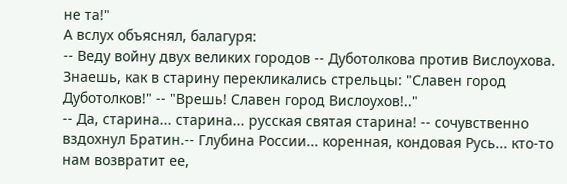не та!"
А вслух объяснял, балагуря:
-- Веду войну двух великих городов -- Дуботолкова против Вислоухова. Знаешь, как в старину перекликались стрельцы: "Славен город Дуботолков!" -- "Врешь! Славен город Вислоухов!.."
-- Да, старина... старина... русская святая старина! -- сочувственно вздохнул Братин.-- Глубина России... коренная, кондовая Русь... кто-то нам возвратит ее,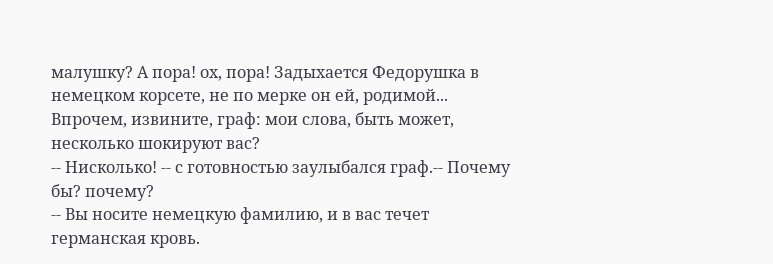малушку? А пора! ох, пора! Задыхается Федорушка в немецком корсете, не по мерке он ей, родимой... Впрочем, извините, граф: мои слова, быть может, несколько шокируют вас?
-- Нисколько! -- с готовностью заулыбался граф.-- Почему бы? почему?
-- Вы носите немецкую фамилию, и в вас течет германская кровь.